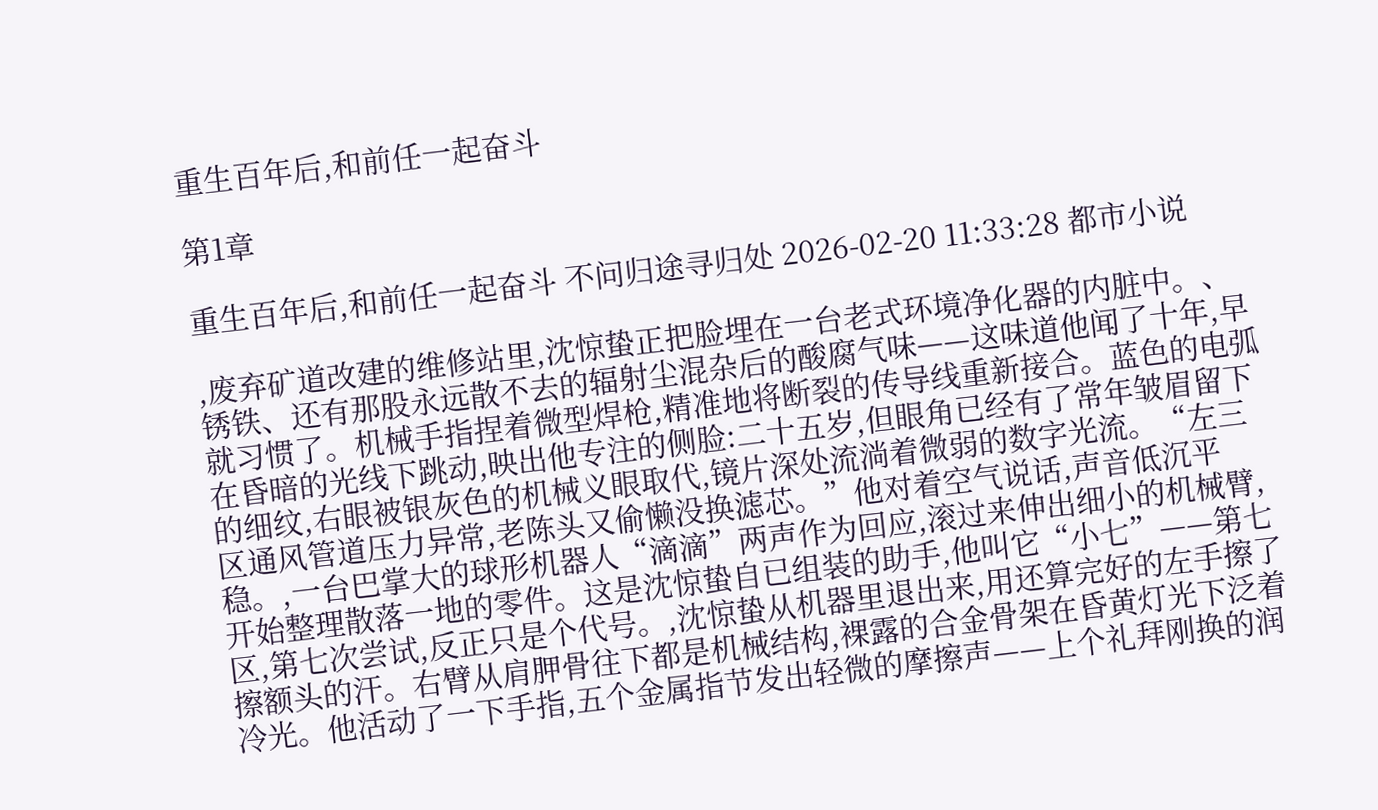重生百年后,和前任一起奋斗

第1章

重生百年后,和前任一起奋斗 不问归途寻归处 2026-02-20 11:33:28 都市小说

,废弃矿道改建的维修站里,沈惊蛰正把脸埋在一台老式环境净化器的内脏中。、锈铁、还有那股永远散不去的辐射尘混杂后的酸腐气味——这味道他闻了十年,早就习惯了。机械手指捏着微型焊枪,精准地将断裂的传导线重新接合。蓝色的电弧在昏暗的光线下跳动,映出他专注的侧脸:二十五岁,但眼角已经有了常年皱眉留下的细纹,右眼被银灰色的机械义眼取代,镜片深处流淌着微弱的数字光流。“左三区通风管道压力异常,老陈头又偷懒没换滤芯。”他对着空气说话,声音低沉平稳。,一台巴掌大的球形机器人“滴滴”两声作为回应,滚过来伸出细小的机械臂,开始整理散落一地的零件。这是沈惊蛰自已组装的助手,他叫它“小七”——第七区,第七次尝试,反正只是个代号。,沈惊蛰从机器里退出来,用还算完好的左手擦了擦额头的汗。右臂从肩胛骨往下都是机械结构,裸露的合金骨架在昏黄灯光下泛着冷光。他活动了一下手指,五个金属指节发出轻微的摩擦声——上个礼拜刚换的润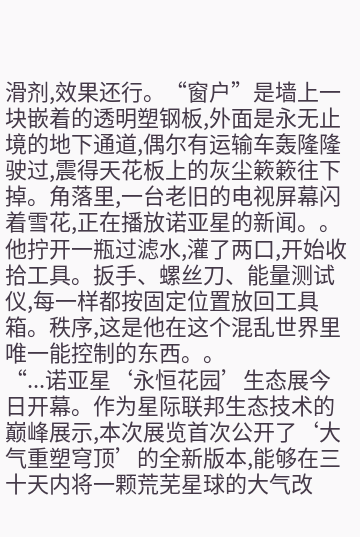滑剂,效果还行。“窗户”是墙上一块嵌着的透明塑钢板,外面是永无止境的地下通道,偶尔有运输车轰隆隆驶过,震得天花板上的灰尘簌簌往下掉。角落里,一台老旧的电视屏幕闪着雪花,正在播放诺亚星的新闻。。他拧开一瓶过滤水,灌了两口,开始收拾工具。扳手、螺丝刀、能量测试仪,每一样都按固定位置放回工具箱。秩序,这是他在这个混乱世界里唯一能控制的东西。。
“...诺亚星‘永恒花园’生态展今日开幕。作为星际联邦生态技术的巅峰展示,本次展览首次公开了‘大气重塑穹顶’的全新版本,能够在三十天内将一颗荒芜星球的大气改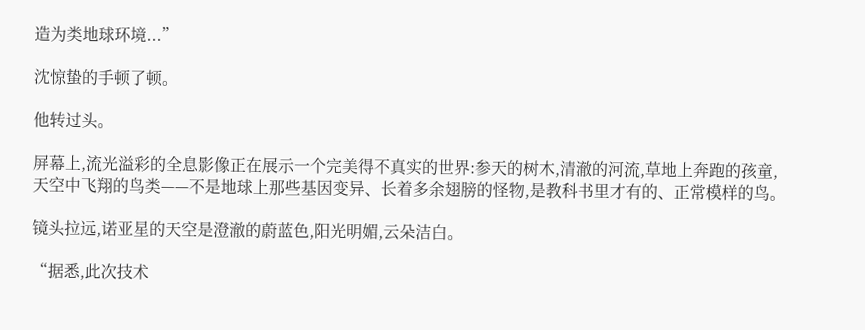造为类地球环境...”

沈惊蛰的手顿了顿。

他转过头。

屏幕上,流光溢彩的全息影像正在展示一个完美得不真实的世界:参天的树木,清澈的河流,草地上奔跑的孩童,天空中飞翔的鸟类——不是地球上那些基因变异、长着多余翅膀的怪物,是教科书里才有的、正常模样的鸟。

镜头拉远,诺亚星的天空是澄澈的蔚蓝色,阳光明媚,云朵洁白。

“据悉,此次技术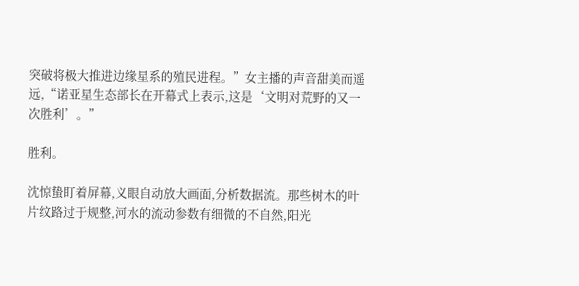突破将极大推进边缘星系的殖民进程。”女主播的声音甜美而遥远,“诺亚星生态部长在开幕式上表示,这是‘文明对荒野的又一次胜利’。”

胜利。

沈惊蛰盯着屏幕,义眼自动放大画面,分析数据流。那些树木的叶片纹路过于规整,河水的流动参数有细微的不自然,阳光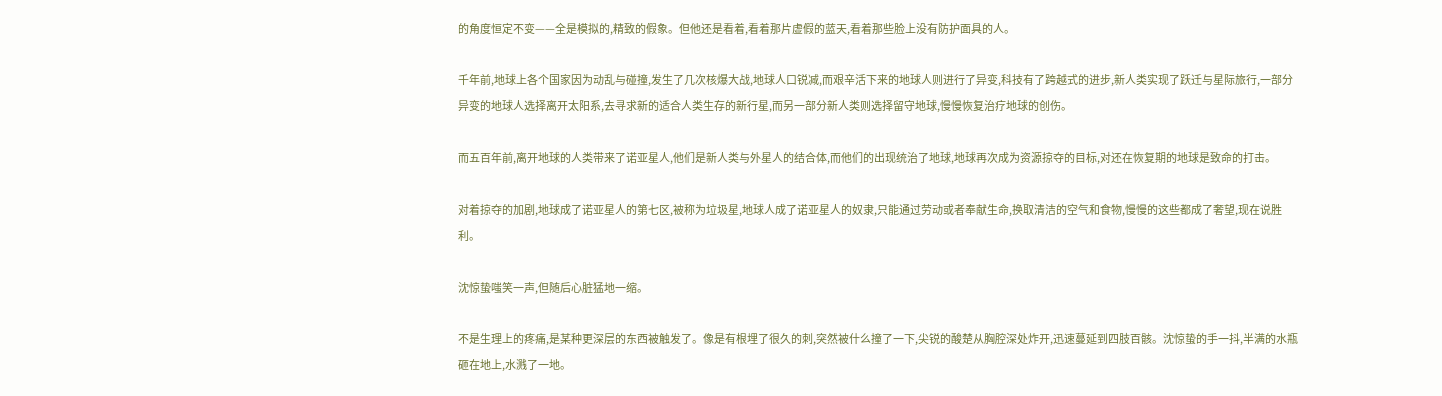的角度恒定不变——全是模拟的,精致的假象。但他还是看着,看着那片虚假的蓝天,看着那些脸上没有防护面具的人。

千年前,地球上各个国家因为动乱与碰撞,发生了几次核爆大战,地球人口锐减,而艰辛活下来的地球人则进行了异变,科技有了跨越式的进步,新人类实现了跃迁与星际旅行,一部分异变的地球人选择离开太阳系,去寻求新的适合人类生存的新行星,而另一部分新人类则选择留守地球,慢慢恢复治疗地球的创伤。

而五百年前,离开地球的人类带来了诺亚星人,他们是新人类与外星人的结合体,而他们的出现统治了地球,地球再次成为资源掠夺的目标,对还在恢复期的地球是致命的打击。

对着掠夺的加剧,地球成了诺亚星人的第七区,被称为垃圾星,地球人成了诺亚星人的奴隶,只能通过劳动或者奉献生命,换取清洁的空气和食物,慢慢的这些都成了奢望,现在说胜利。

沈惊蛰嗤笑一声,但随后心脏猛地一缩。

不是生理上的疼痛,是某种更深层的东西被触发了。像是有根埋了很久的刺,突然被什么撞了一下,尖锐的酸楚从胸腔深处炸开,迅速蔓延到四肢百骸。沈惊蛰的手一抖,半满的水瓶砸在地上,水溅了一地。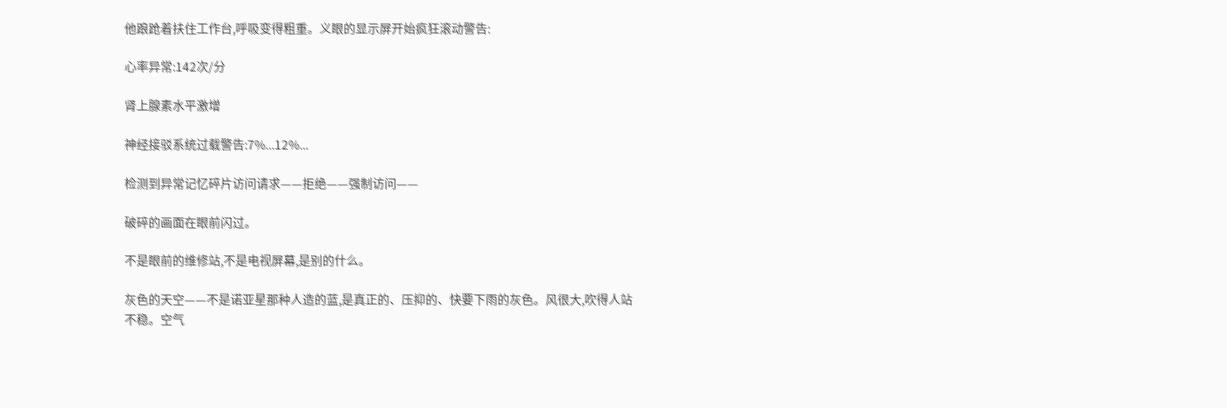他踉跄着扶住工作台,呼吸变得粗重。义眼的显示屏开始疯狂滚动警告:

心率异常:142次/分

肾上腺素水平激增

神经接驳系统过载警告:7%...12%...

检测到异常记忆碎片访问请求——拒绝——强制访问——

破碎的画面在眼前闪过。

不是眼前的维修站,不是电视屏幕,是别的什么。

灰色的天空——不是诺亚星那种人造的蓝,是真正的、压抑的、快要下雨的灰色。风很大,吹得人站不稳。空气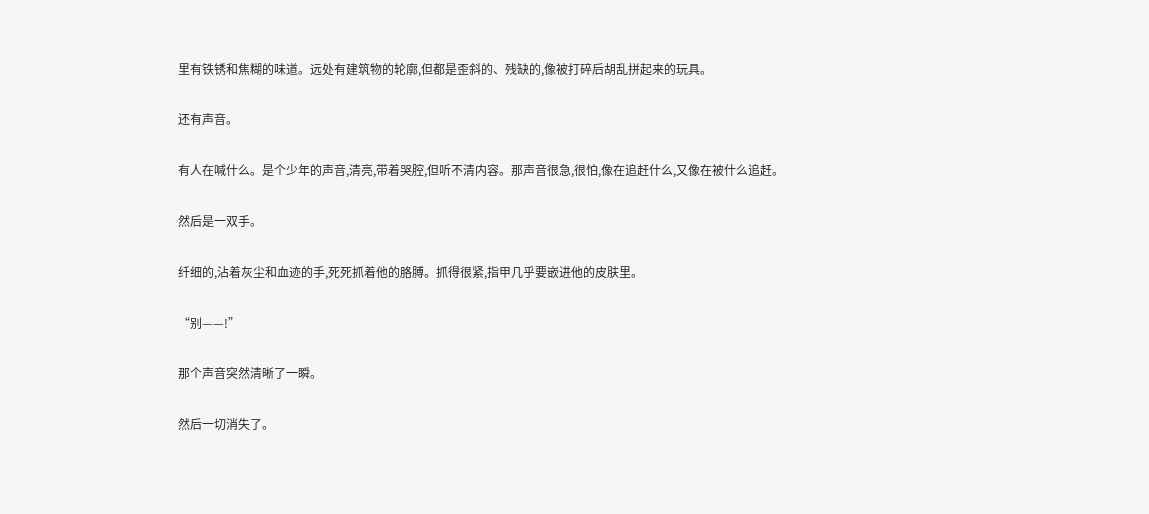里有铁锈和焦糊的味道。远处有建筑物的轮廓,但都是歪斜的、残缺的,像被打碎后胡乱拼起来的玩具。

还有声音。

有人在喊什么。是个少年的声音,清亮,带着哭腔,但听不清内容。那声音很急,很怕,像在追赶什么,又像在被什么追赶。

然后是一双手。

纤细的,沾着灰尘和血迹的手,死死抓着他的胳膊。抓得很紧,指甲几乎要嵌进他的皮肤里。

“别——!”

那个声音突然清晰了一瞬。

然后一切消失了。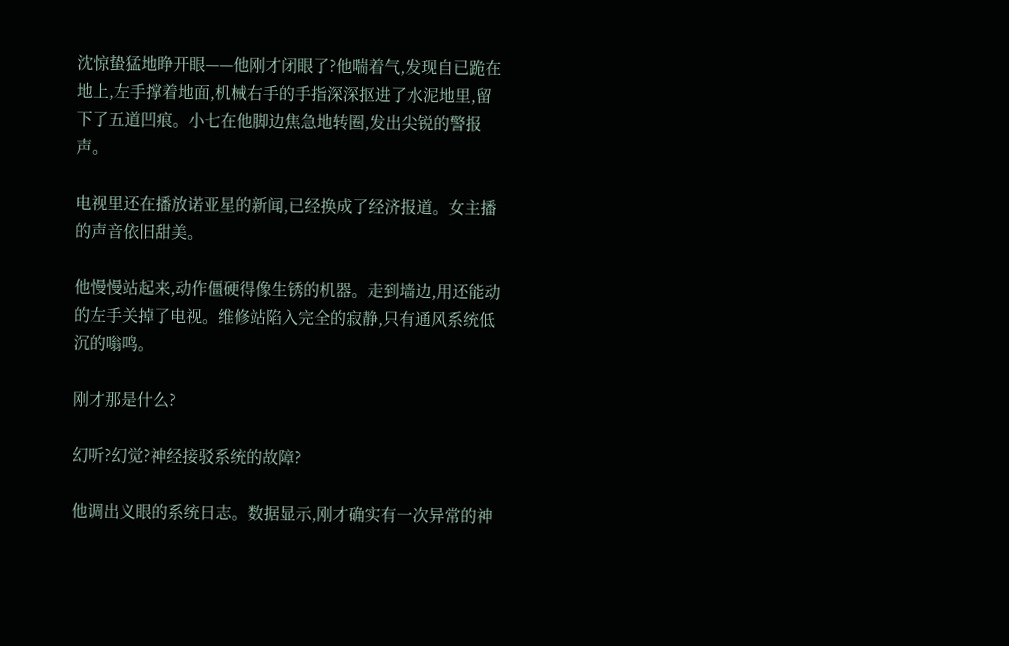沈惊蛰猛地睁开眼——他刚才闭眼了?他喘着气,发现自已跪在地上,左手撑着地面,机械右手的手指深深抠进了水泥地里,留下了五道凹痕。小七在他脚边焦急地转圈,发出尖锐的警报声。

电视里还在播放诺亚星的新闻,已经换成了经济报道。女主播的声音依旧甜美。

他慢慢站起来,动作僵硬得像生锈的机器。走到墙边,用还能动的左手关掉了电视。维修站陷入完全的寂静,只有通风系统低沉的嗡鸣。

刚才那是什么?

幻听?幻觉?神经接驳系统的故障?

他调出义眼的系统日志。数据显示,刚才确实有一次异常的神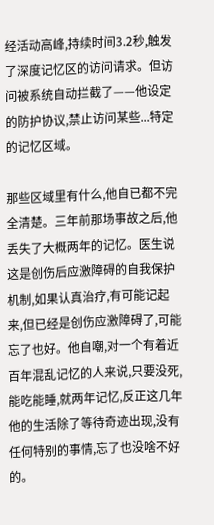经活动高峰,持续时间3.2秒,触发了深度记忆区的访问请求。但访问被系统自动拦截了——他设定的防护协议,禁止访问某些...特定的记忆区域。

那些区域里有什么,他自已都不完全清楚。三年前那场事故之后,他丢失了大概两年的记忆。医生说这是创伤后应激障碍的自我保护机制,如果认真治疗,有可能记起来,但已经是创伤应激障碍了,可能忘了也好。他自嘲,对一个有着近百年混乱记忆的人来说,只要没死,能吃能睡,就两年记忆,反正这几年他的生活除了等待奇迹出现,没有任何特别的事情,忘了也没啥不好的。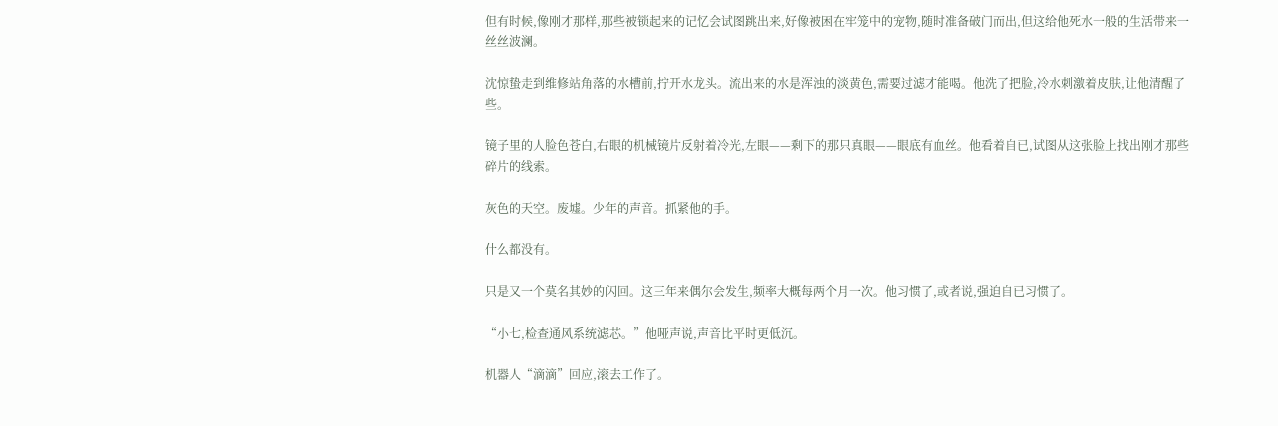但有时候,像刚才那样,那些被锁起来的记忆会试图跳出来,好像被困在牢笼中的宠物,随时准备破门而出,但这给他死水一般的生活带来一丝丝波澜。

沈惊蛰走到维修站角落的水槽前,拧开水龙头。流出来的水是浑浊的淡黄色,需要过滤才能喝。他洗了把脸,冷水刺激着皮肤,让他清醒了些。

镜子里的人脸色苍白,右眼的机械镜片反射着冷光,左眼——剩下的那只真眼——眼底有血丝。他看着自已,试图从这张脸上找出刚才那些碎片的线索。

灰色的天空。废墟。少年的声音。抓紧他的手。

什么都没有。

只是又一个莫名其妙的闪回。这三年来偶尔会发生,频率大概每两个月一次。他习惯了,或者说,强迫自已习惯了。

“小七,检查通风系统滤芯。”他哑声说,声音比平时更低沉。

机器人“滴滴”回应,滚去工作了。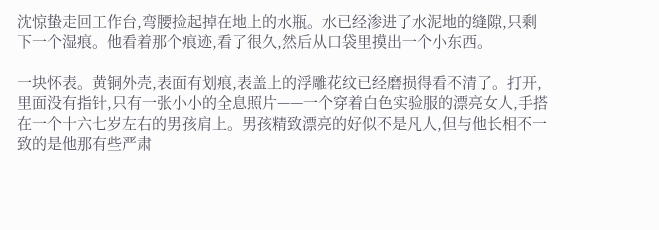沈惊蛰走回工作台,弯腰捡起掉在地上的水瓶。水已经渗进了水泥地的缝隙,只剩下一个湿痕。他看着那个痕迹,看了很久,然后从口袋里摸出一个小东西。

一块怀表。黄铜外壳,表面有划痕,表盖上的浮雕花纹已经磨损得看不清了。打开,里面没有指针,只有一张小小的全息照片——一个穿着白色实验服的漂亮女人,手搭在一个十六七岁左右的男孩肩上。男孩精致漂亮的好似不是凡人,但与他长相不一致的是他那有些严肃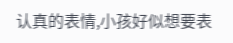认真的表情,小孩好似想要表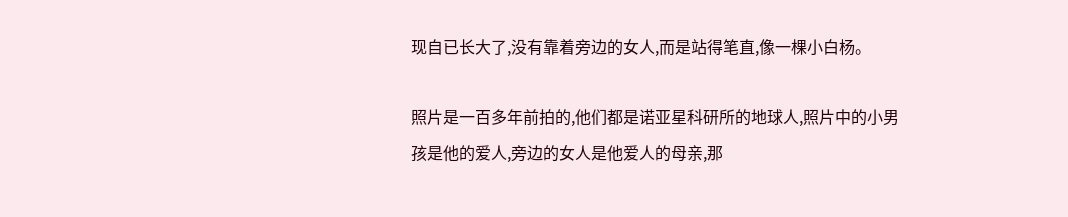现自已长大了,没有靠着旁边的女人,而是站得笔直,像一棵小白杨。

照片是一百多年前拍的,他们都是诺亚星科研所的地球人,照片中的小男孩是他的爱人,旁边的女人是他爱人的母亲,那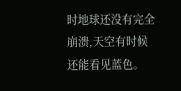时地球还没有完全崩溃,天空有时候还能看见蓝色。